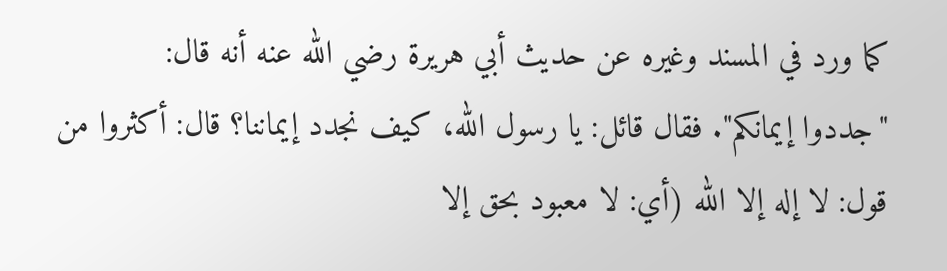كما ورد في المسند وغيره عن حديث أبي هريرة رضي الله عنه أنه قال:
"جددوا إيمانكم". فقال قائل: يا رسول الله، كيف نجدد إيماننا؟ قال: أكثروا من قول: لا إله إلا الله (أي: لا معبود بحق إلا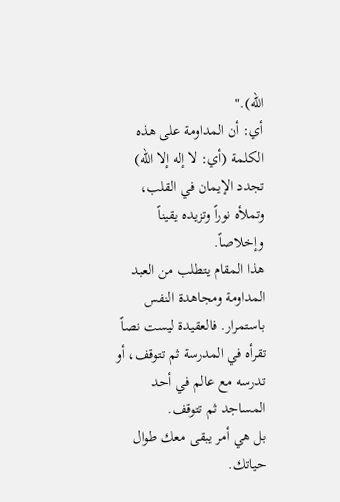الله)."
أي: أن المداومة على هذه الكلمة (أي: لا إله إلا الله) تجدد الإيمان في القلب، وتملأه نوراً وتزيده يقيناً وإخلاصاً.
هذا المقام يتطلب من العبد المداومة ومجاهدة النفس باستمرار. فالعقيدة ليست نصاً تقرأه في المدرسة ثم تتوقف، أو تدرسه مع عالم في أحد المساجد ثم تتوقف.
بل هي أمر يبقى معك طوال حياتك.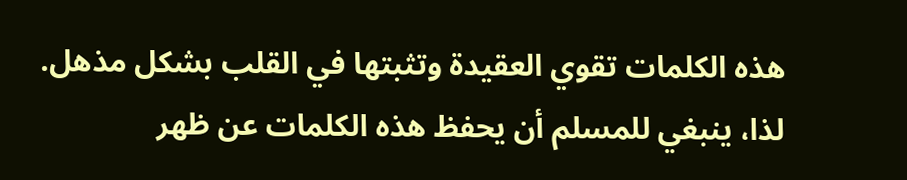هذه الكلمات تقوي العقيدة وتثبتها في القلب بشكل مذهل.
لذا، ينبغي للمسلم أن يحفظ هذه الكلمات عن ظهر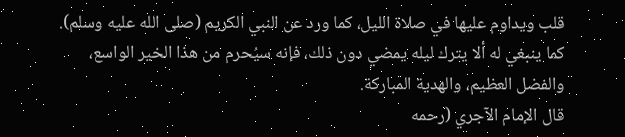قلب ويداوم عليها في صلاة الليل، كما ورد عن النبي الكريم (صلى الله عليه وسلم).
كما ينبغي له ألا يترك ليله يمضي دون ذلك، فإنه سيُحرم من هذا الخير الواسع، والفضل العظيم، والهدية المباركة.
قال الإمام الآجري (رحمه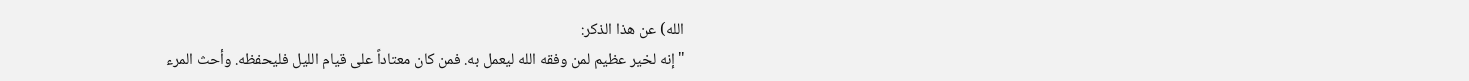الله) عن هذا الذكر:
"إنه لخير عظيم لمن وفقه الله ليعمل به. فمن كان معتاداً على قيام الليل فليحفظه. وأحث المرء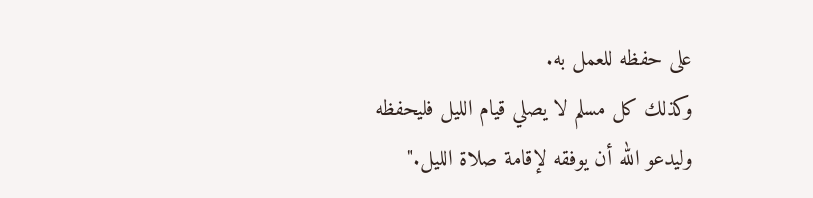على حفظه للعمل به.
وكذلك كل مسلم لا يصلي قيام الليل فليحفظه وليدعو الله أن يوفقه لإقامة صلاة الليل."